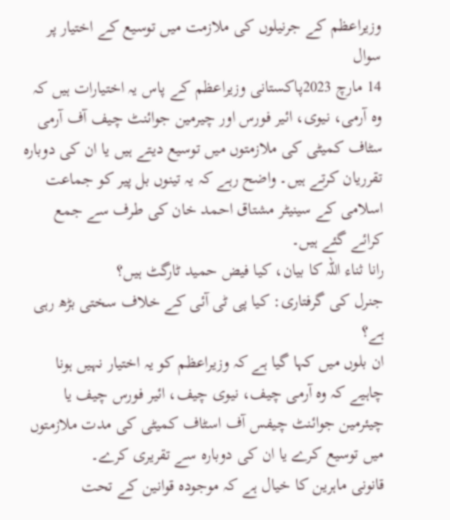وزیراعظم کے جرنیلوں کی ملازمت میں توسیع کے اختیار پر سوال
14 مارچ 2023پاکستانی وزیراعظم کے پاس یہ اختیارات ہیں کہ وہ آرمی، نیوی، ائیر فورس اور چیرمین جوائنٹ چیف آف آرمی سٹاف کمیٹی کی ملازمتوں میں توسیع دیتے ہیں یا ان کی دوبارہ تقرریان کرتے ہیں۔ واضح رہے کہ یہ تینوں بل پیر کو جماعت اسلامی کے سینیٹر مشتاق احمد خان کی طرف سے جمع کرائے گئے ہیں۔
رانا ثناء اللہ کا بیان، کیا فیض حمید ٹارگٹ ہیں؟
جنرل کی گرفتاری: کیا پی ٹی آئی کے خلاف سختی بڑھ رہی ہے؟
ان بلوں میں کہا گیا ہے کہ وزیراعظم کو یہ اختیار نہیں ہونا چاہیے کہ وہ آرمی چیف، نیوی چیف، ائیر فورس چیف یا چیئرمین جوائنٹ چیفس آف اسٹاف کمیٹی کی مدت ملازمتوں میں توسیع کرے یا ان کی دوبارہ سے تقریری کرے۔
قانونی ماہرین کا خیال ہے کہ موجودہ قوانین کے تحت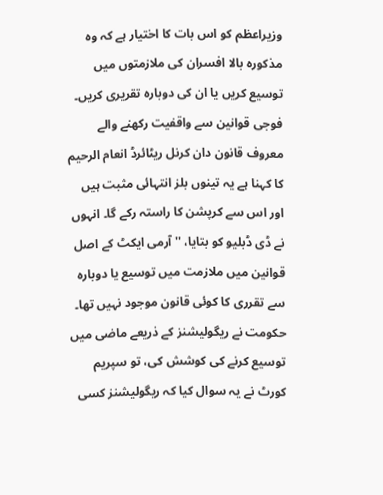وزیراعظم کو اس بات کا اختیار ہے کہ وہ مذکورہ بالا افسران کی ملازمتوں میں توسیع کریں یا ان کی دوبارہ تقریری کریں۔
فوجی قوانین سے واقفیت رکھنے والے معروف قانون دان کرنل ریٹائرڈ انعام الرحیم کا کہنا ہے یہ تینوں بلز انتہائی مثبت ہیں اور اس سے کرپشن کا راستہ رکے گا۔ انہوں نے ڈی ڈبلیو کو بتایا، '' آرمی ایکٹ کے اصل قوانین میں ملازمت میں توسیع یا دوبارہ سے تقرری کا کوئی قانون موجود نہیں تھا۔ حکومت نے ریگولیشنز کے ذریعے ماضی میں توسیع کرنے کی کوشش کی، تو سپریم کورٹ نے یہ سوال کیا کہ ریگولیشنز کسی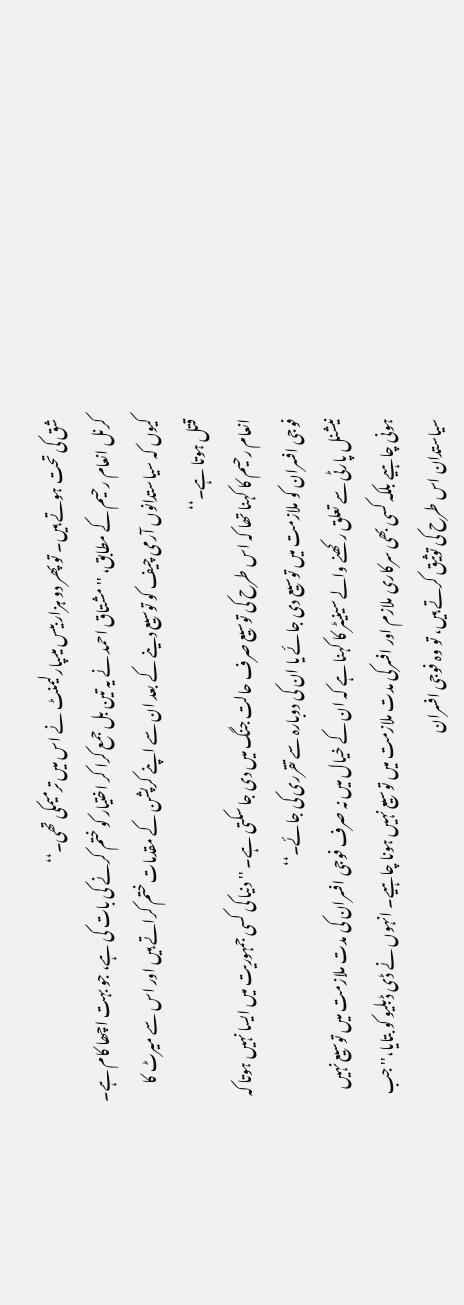شق کی تحت ہوتے ہیں۔ تو پھر دو ہزار بیس میںپارلیمنٹ نے اس میں ترمیمکی تھی۔‘‘
کرنل انعام رحیم کے مطابق، '' مشتاق احمد نے یہ تین بل جمع کرا کر اختیار کو ختم کرنے کی بات کی ہے، جو بہت اچھا کام ہے۔ کیوں کہ سیاستدانوں آرمی چیف کو توسیع دینے کے بعد ان سے اپنے کرپشن کے مقدمات ختم کراتے ہیں اور اس سے میرٹ کا قتل ہوتا ہے۔‘‘
انعام رحیم کا کہنا تھا کہ اس طرح کی توسیع صرف حالت جنگ میں دی جا سکتی ہے۔ ''دنیا کی کسی جمہوریت میں ایسا نہیں ہوتا کہ فوجی افسران کو ملازمت میں توسیع دی جائے یا ان کی دوبارہ سے تقرری کی جائے۔‘‘
نیشنل پارٹی سے تعلق رکھنے والے سینیٹر کا کہنا ہے کہ ان کے خیال میں نہ صرف فوجی افسران کی مدت ملازمت میں توسیع نہیں ہونی چاہیے بلکہ کسی بھی سرکاری ملازم اور افسرکی مدت ملازمت میں توسیع نہیں ہونا چاہیے۔ انہوں نے ڈی ڈبلیو کو بتایا،'' جب سیاستدان اس طرح کی توثیق کرتے ہیں، تو وہ فوجی افسران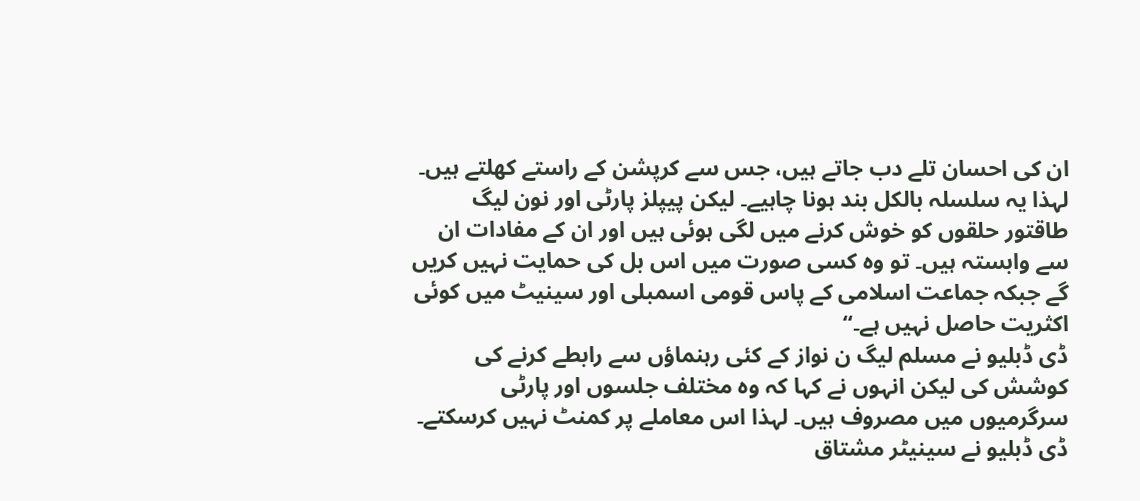ان کی احسان تلے دب جاتے ہیں، جس سے کرپشن کے راستے کھلتے ہیں۔ لہذا یہ سلسلہ بالکل بند ہونا چاہیے۔ لیکن پیپلز پارٹی اور نون لیگ طاقتور حلقوں کو خوش کرنے میں لگی ہوئی ہیں اور ان کے مفادات ان سے وابستہ ہیں۔ تو وہ کسی صورت میں اس بل کی حمایت نہیں کریں گے جبکہ جماعت اسلامی کے پاس قومی اسمبلی اور سینیٹ میں کوئی اکثریت حاصل نہیں ہے۔‘‘
ڈی ڈبلیو نے مسلم لیگ ن نواز کے کئی رہنماؤں سے رابطے کرنے کی کوشش کی لیکن انہوں نے کہا کہ وہ مختلف جلسوں اور پارٹی سرگرمیوں میں مصروف ہیں۔ لہذا اس معاملے پر کمنٹ نہیں کرسکتے۔
ڈی ڈبلیو نے سینیٹر مشتاق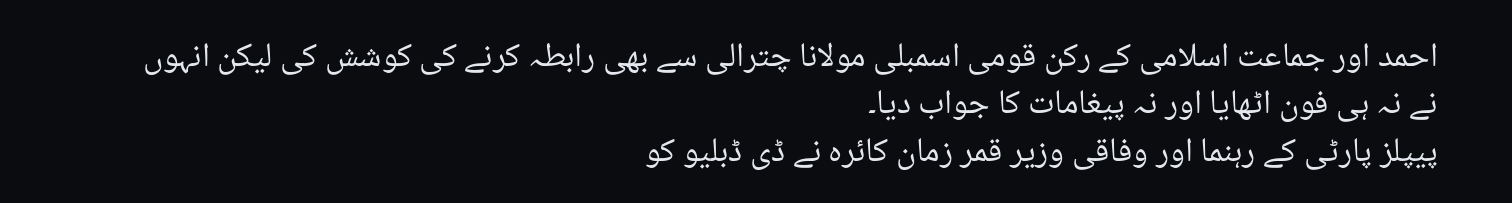احمد اور جماعت اسلامی کے رکن قومی اسمبلی مولانا چترالی سے بھی رابطہ کرنے کی کوشش کی لیکن انہوں نے نہ ہی فون اٹھایا اور نہ پیغامات کا جواب دیا۔
پیپلز پارٹی کے رہنما اور وفاقی وزیر قمر زمان کائرہ نے ڈی ڈبلیو کو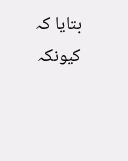بتایا کہ کیونکہ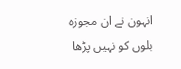انہون نے ان مجوزہ بلوں کو نہیں پڑھا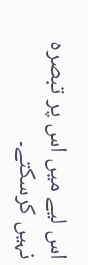اس لیے میں اس پر تبصرہ نہیں کرسکتے۔